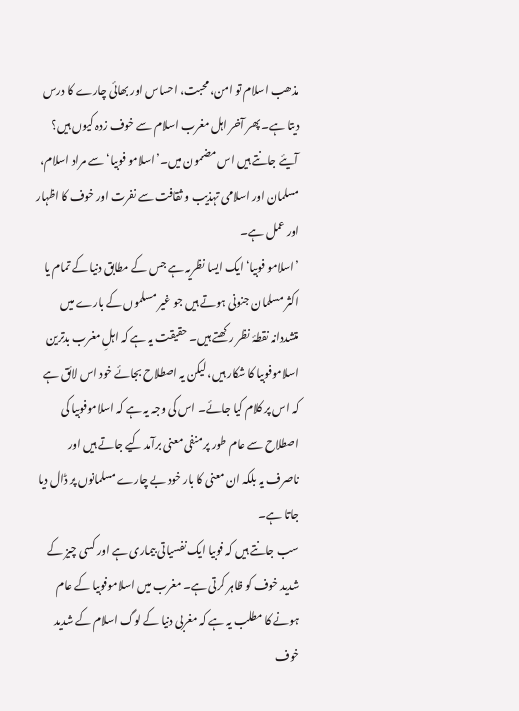مذھب اسلام تو امن، محبت، احساس اور بھائی چارے کا درس دیتا ہے۔ پھر آخر اہل مغرب اسلام سے خوف زدہ کیوں ہیں؟ آیئے جانتے ہیں اس مضمون میں۔’اسلامو فوبیا‘ سے مراد اسلام، مسلمان اور اسلامی تہذیب و ثقافت سے نفرت اور خوف کا اظہار اور عمل ہے۔
’اسلامو فوبیا‘ ایک ایسا نظریہ ہے جس کے مطابق دنیا کے تمام یا اکثر مسلمان جنونی ہوتے ہیں جو غیر مسلموں کے بارے میں متشددانہ نقطۂ نظر رکھتے ہیں۔ حقیقت یہ ہے کہ اہلِ مغرب بدترین اسلاموفوبیا کا شکار ہیں، لیکن یہ اصطلاح بجائے خود اس لائق ہے کہ اس پر کلام کیا جائے۔ اس کی وجہ یہ ہے کہ اسلاموفوبیا کی اصطلاح سے عام طور پر منفی معنی برآمد کیے جاتے ہیں اور ناصرف یہ بلکہ ان معنی کا بار خود بے چارے مسلمانوں پر ڈال دیا جاتا ہے۔
سب جانتے ہیں کہ فوبیا ایک نفسیاتی بیماری ہے اور کسی چیز کے شدید خوف کو ظاہر کرتی ہے۔ مغرب میں اسلاموفوبیا کے عام ہونے کا مطلب یہ ہے کہ مغربی دنیا کے لوگ اسلام کے شدید خوف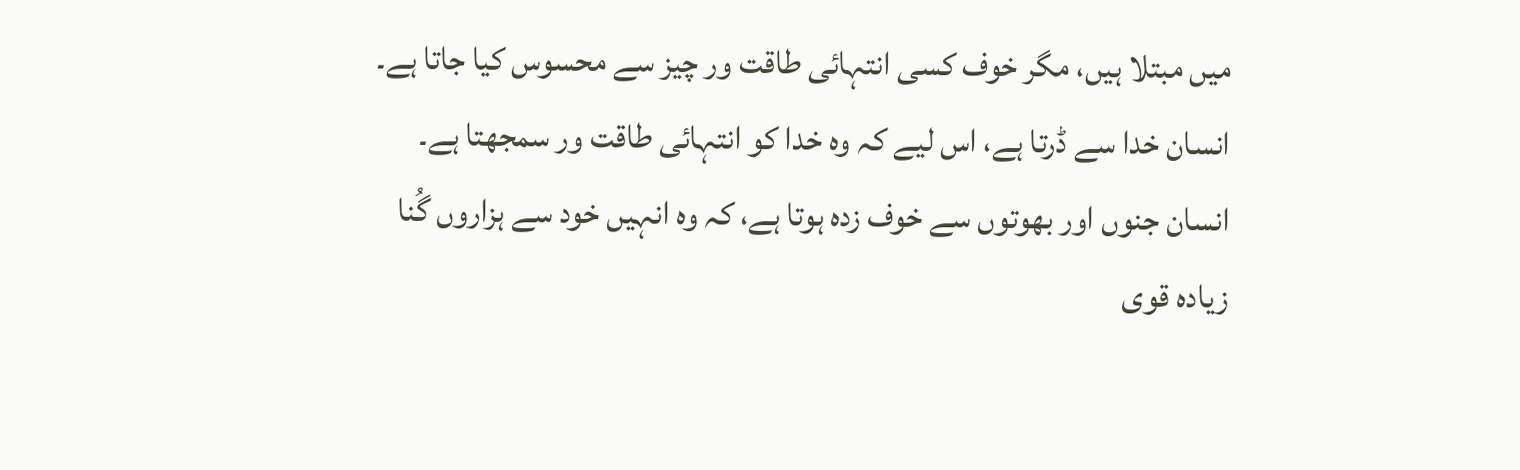میں مبتلا ہیں، مگر خوف کسی انتہائی طاقت ور چیز سے محسوس کیا جاتا ہے۔ انسان خدا سے ڈرتا ہے، اس لیے کہ وہ خدا کو انتہائی طاقت ور سمجھتا ہے۔ انسان جنوں اور بھوتوں سے خوف زدہ ہوتا ہے، کہ وہ انہیں خود سے ہزاروں گُنا زیادہ قوی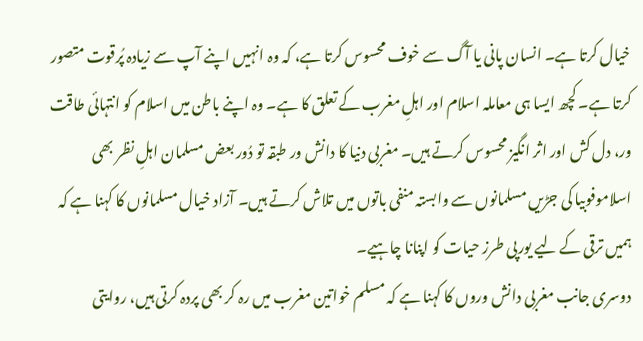خیال کرتا ہے۔ انسان پانی یا آگ سے خوف محسوس کرتا ہے، کہ وہ انہیں اپنے آپ سے زیادہ پُرقوت متصور کرتا ہے۔ کچھ ایسا ہی معاملہ اسلام اور اہلِ مغرب کے تعلق کا ہے۔ وہ اپنے باطن میں اسلام کو انتہائی طاقت ور، دل کش اور اثر انگیز محسوس کرتے ہیں۔ مغربی دنیا کا دانش ور طبقہ تو دُور بعض مسلمان اہلِ نظر بھی اسلاموفوبیا کی جڑیں مسلمانوں سے وابستہ منفی باتوں میں تلاش کرتے ہیں۔ آزاد خیال مسلمانوں کا کہنا ہے کہ ہمیں ترقی کے لیے یورپی طرز حیات کو اپنانا چاہیے۔
دوسری جانب مغربی دانش وروں کا کہنا ہے کہ مسلم خواتین مغرب میں رہ کر بھی پردہ کرتی ہیں، روایتی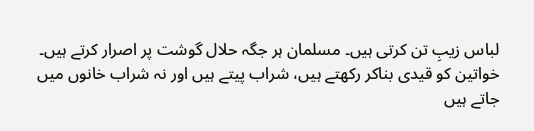لباس زیبِ تن کرتی ہیں۔ مسلمان ہر جگہ حلال گوشت پر اصرار کرتے ہیں۔ خواتین کو قیدی بناکر رکھتے ہیں، شراب پیتے ہیں اور نہ شراب خانوں میں جاتے ہیں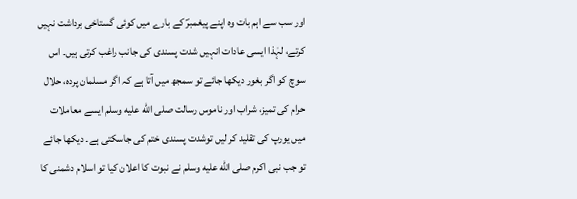اور سب سے اہم بات وہ اپنے پیغمبرؐ کے بارے میں کوئی گستاخی برداشت نہیں کرتے، لہٰذا ایسی عادات انہیں شدت پسندی کی جانب راغب کرتی ہیں۔ اس سوچ کو اگر بغور دیکھا جائے تو سمجھ میں آتا ہے کہ اگر مسلمان پردہ، حلال حرام کی تمیز، شراب اور ناموس رسالت صلى الله عليه وسلم ایسے معاملات میں یورپ کی تقلید کر لیں توشدت پسندی ختم کی جاسکتی ہے۔ دیکھا جائے تو جب نبی اکرم صلى الله عليه وسلم نے نبوت کا اعلان کیا تو اسلام دشمنی کا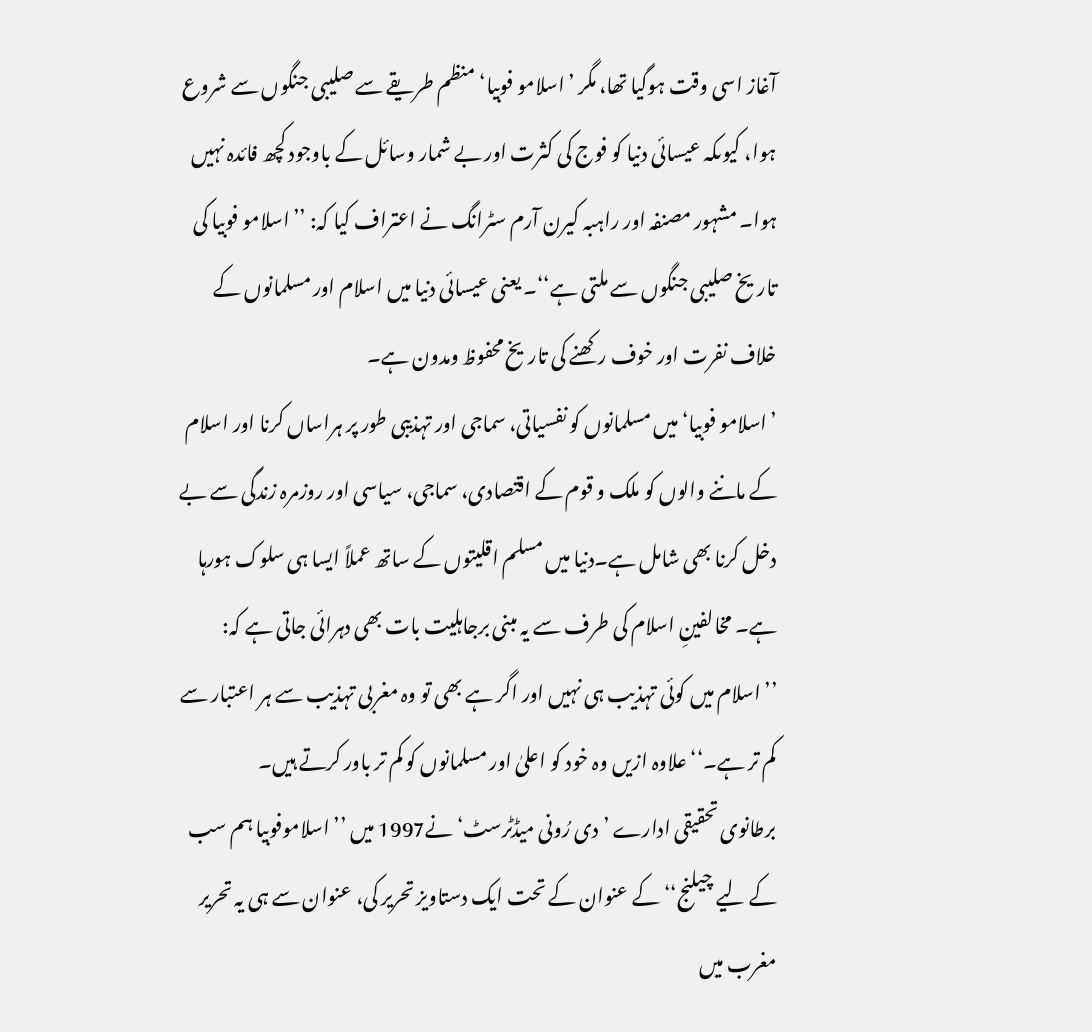آغاز اسی وقت ہوگیا تھا، مگر ’اسلامو فوبیا‘ منظم طریقے سے صلیبی جنگوں سے شروع ہوا، کیوںکہ عیسائی دنیا کو فوج کی کثرت اور بے شمار وسائل کے باوجود کچھ فائدہ نہیں ہوا۔ مشہور مصنفہ اور راہبہ کیرن آرم سٹرانگ نے اعتراف کیا کہ: ’’اسلامو فوبیا کی تاریخ صلیبی جنگوں سے ملتی ہے‘‘۔ یعنی عیسائی دنیا میں اسلام اور مسلمانوں کے خلاف نفرت اور خوف رکھنے کی تاریخ محفوظ ومدون ہے۔
’اسلامو فوبیا‘ میں مسلمانوں کو نفسیاتی، سماجی اور تہذیبی طور پر ہراساں کرنا اور اسلام کے ماننے والوں کو ملک و قوم کے اقتصادی، سماجی، سیاسی اور روزمرہ زندگی سے بے دخل کرنا بھی شامل ہے۔دنیا میں مسلم اقلیتوں کے ساتھ عملاً ایسا ہی سلوک ہورہا ہے۔ مخالفینِ اسلام کی طرف سے یہ مبنی برجاہلیت بات بھی دہرائی جاتی ہے کہ: ’’اسلام میں کوئی تہذیب ہی نہیں اور اگر ہے بھی تو وہ مغربی تہذیب سے ہر اعتبار سے کم تر ہے۔‘‘ علاوہ ازیں وہ خود کو اعلیٰ اور مسلمانوں کو کم تر باور کرتے ہیں۔
برطانوی تحقیقی ادارے ’دی رُونی میڈٹرسٹ‘ نے1997 میں ’’اسلاموفوبیا ہم سب کے لیے چیلنج‘‘ کے عنوان کے تحت ایک دستاویز تحریر کی، عنوان سے ہی یہ تحریر مغرب میں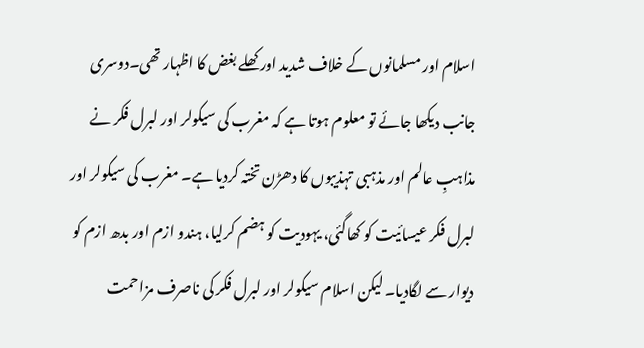اسلام اور مسلمانوں کے خلاف شدید اور کھلے بغض کا اظہار تھی۔دوسری جانب دیکھا جائے تو معلوم ہوتا ہے کہ مغرب کی سیکولر اور لبرل فکر نے مذاہبِ عالم اور مذہبی تہذیبوں کا دھڑن تختہ کردیا ہے۔ مغرب کی سیکولر اور لبرل فکر عیسائیت کو کھاگئی، یہودیت کو ہضم کرلیا، ہندو ازم اور بدھ ازم کو دیوار سے لگادیا۔ لیکن اسلام سیکولر اور لبرل فکر کی ناصرف مزاحمت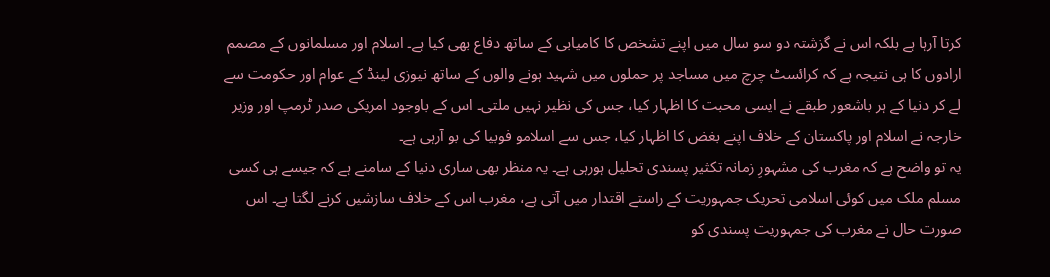کرتا آرہا ہے بلکہ اس نے گزشتہ دو سو سال میں اپنے تشخص کا کامیابی کے ساتھ دفاع بھی کیا ہے۔ اسلام اور مسلمانوں کے مصمم ارادوں کا ہی نتیجہ ہے کہ کرائسٹ چرچ میں مساجد پر حملوں میں شہید ہونے والوں کے ساتھ نیوزی لینڈ کے عوام اور حکومت سے لے کر دنیا کے ہر باشعور طبقے نے ایسی محبت کا اظہار کیا، جس کی نظیر نہیں ملتی۔ اس کے باوجود امریکی صدر ٹرمپ اور وزیر خارجہ نے اسلام اور پاکستان کے خلاف اپنے بغض کا اظہار کیا، جس سے اسلامو فوبیا کی بو آرہی ہے۔
یہ تو واضح ہے کہ مغرب کی مشہورِ زمانہ تکثیر پسندی تحلیل ہورہی ہے۔ یہ منظر بھی ساری دنیا کے سامنے ہے کہ جیسے ہی کسی مسلم ملک میں کوئی اسلامی تحریک جمہوریت کے راستے اقتدار میں آتی ہے، مغرب اس کے خلاف سازشیں کرنے لگتا ہے۔ اس صورت حال نے مغرب کی جمہوریت پسندی کو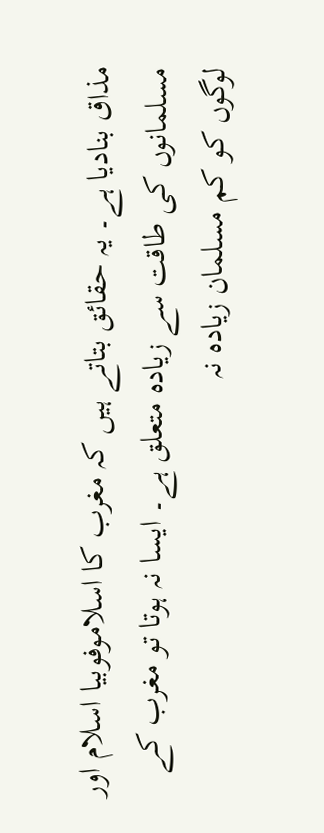مذاق بنادیا ہے۔ یہ حقائق بتاتے ہیں کہ مغرب کا اسلاموفوبیا اسلام اور مسلمانوں کی طاقت سے زیادہ متعلق ہے۔ ایسا نہ ہوتا تو مغرب کے لوگوں کو کم مسلمان زیادہ نہ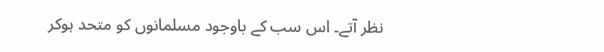نظر آتے۔ اس سب کے باوجود مسلمانوں کو متحد ہوکر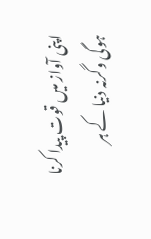اپنی آواز میں قوت پیدا کرنا ہوگی وگرنہ دنیا کے ہر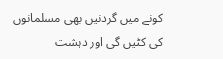کونے میں گردنیں بھی مسلمانوں کی کٹیں گی اور دہشت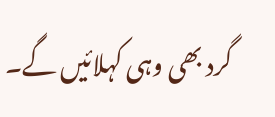گرد بھی وہی کہلائیں گے۔